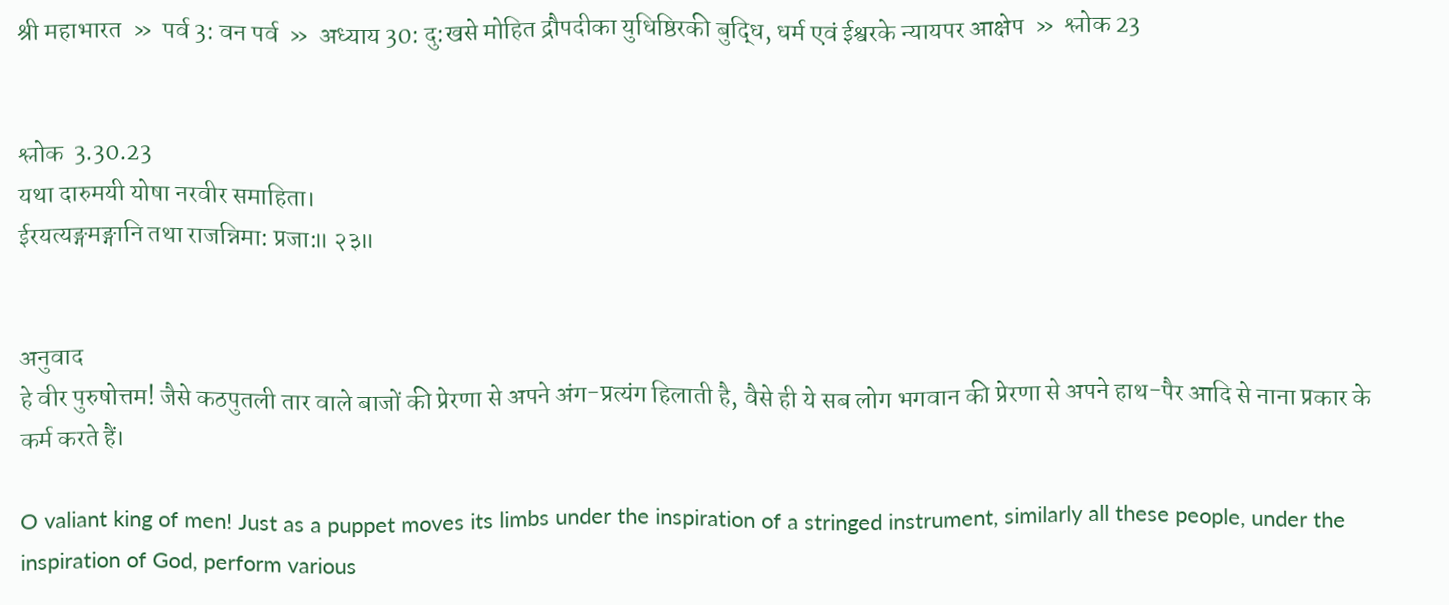श्री महाभारत  »  पर्व 3: वन पर्व  »  अध्याय 30: दु:खसे मोहित द्रौपदीका युधिष्ठिरकी बुद्धि, धर्म एवं ईश्वरके न्यायपर आक्षेप  »  श्लोक 23


श्लोक  3.30.23
यथा दारुमयी योषा नरवीर समाहिता।
ईरयत्यङ्गमङ्गानि तथा राजन्निमा: प्रजा:॥ २३॥


अनुवाद
हे वीर पुरुषोत्तम! जैसे कठपुतली तार वाले बाजों की प्रेरणा से अपने अंग-प्रत्यंग हिलाती है, वैसे ही ये सब लोग भगवान की प्रेरणा से अपने हाथ-पैर आदि से नाना प्रकार के कर्म करते हैं।

O valiant king of men! Just as a puppet moves its limbs under the inspiration of a stringed instrument, similarly all these people, under the inspiration of God, perform various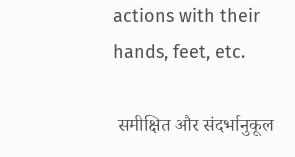actions with their hands, feet, etc.

 समीक्षित और संदर्भानुकूल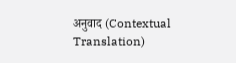अनुवाद (Contextual Translation)